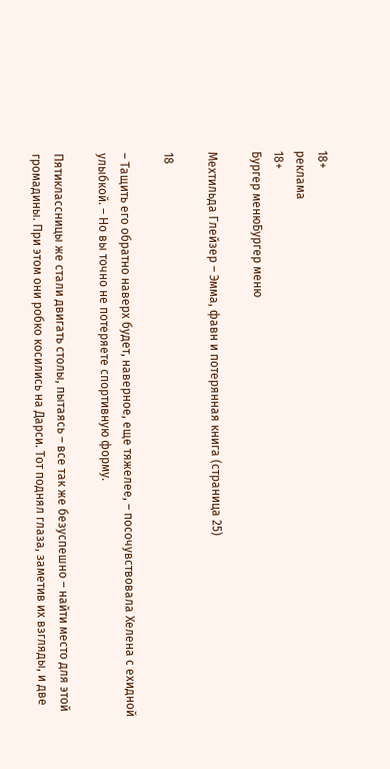18+
реклама
18+
Бургер менюБургер меню

Мехтильда Глейзер – Эмма, фавн и потерянная книга (страница 25)

18

– Тащить его обратно наверх будет, наверное, еще тяжелее, – посочувствовала Хелена с ехидной улыбкой. – Но вы точно не потеряете спортивную форму.

Пятиклассницы же стали двигать столы, пытаясь – все так же безуспешно – найти место для этой громадины. При этом они робко косились на Дарси. Тот поднял глаза, заметив их взгляды, и две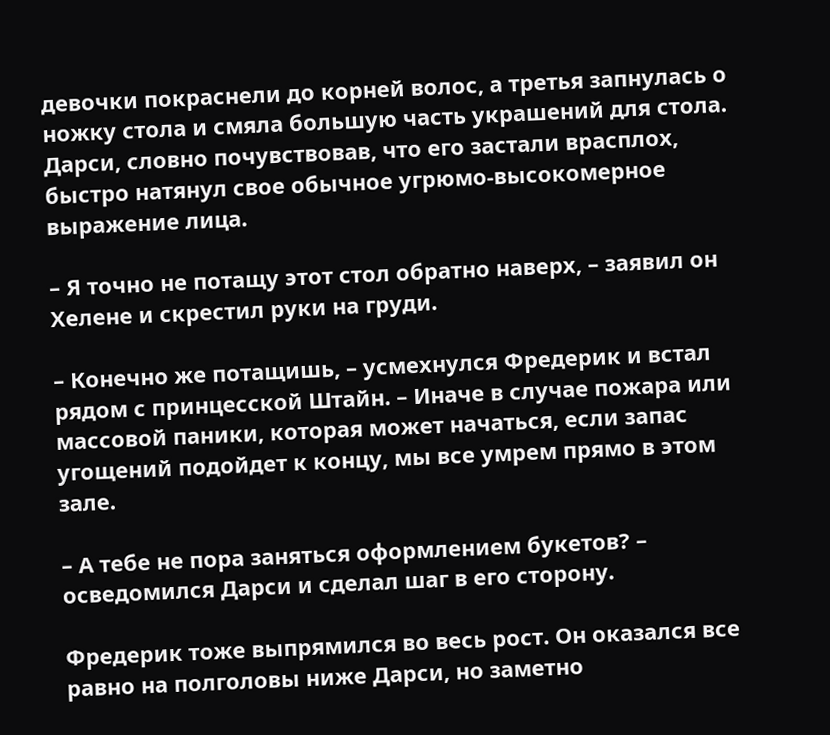девочки покраснели до корней волос, а третья запнулась о ножку стола и смяла большую часть украшений для стола. Дарси, словно почувствовав, что его застали врасплох, быстро натянул свое обычное угрюмо-высокомерное выражение лица.

– Я точно не потащу этот стол обратно наверх, – заявил он Хелене и скрестил руки на груди.

– Конечно же потащишь, – усмехнулся Фредерик и встал рядом с принцесской Штайн. – Иначе в случае пожара или массовой паники, которая может начаться, если запас угощений подойдет к концу, мы все умрем прямо в этом зале.

– А тебе не пора заняться оформлением букетов? – осведомился Дарси и сделал шаг в его сторону.

Фредерик тоже выпрямился во весь рост. Он оказался все равно на полголовы ниже Дарси, но заметно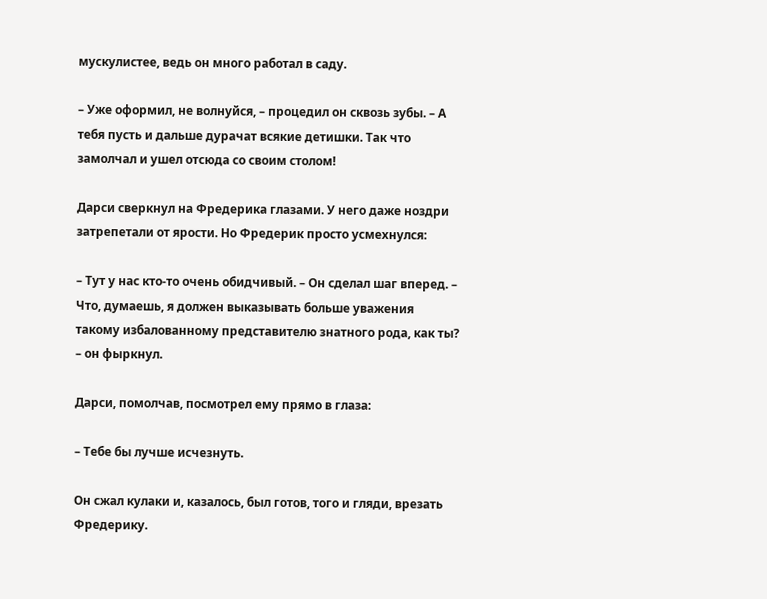мускулистее, ведь он много работал в саду.

– Уже оформил, не волнуйся, – процедил он сквозь зубы. – А тебя пусть и дальше дурачат всякие детишки. Так что замолчал и ушел отсюда со своим столом!

Дарси сверкнул на Фредерика глазами. У него даже ноздри затрепетали от ярости. Но Фредерик просто усмехнулся:

– Тут у нас кто-то очень обидчивый. – Он сделал шаг вперед. – Что, думаешь, я должен выказывать больше уважения такому избалованному представителю знатного рода, как ты? – он фыркнул.

Дарси, помолчав, посмотрел ему прямо в глаза:

– Тебе бы лучше исчезнуть.

Он сжал кулаки и, казалось, был готов, того и гляди, врезать Фредерику.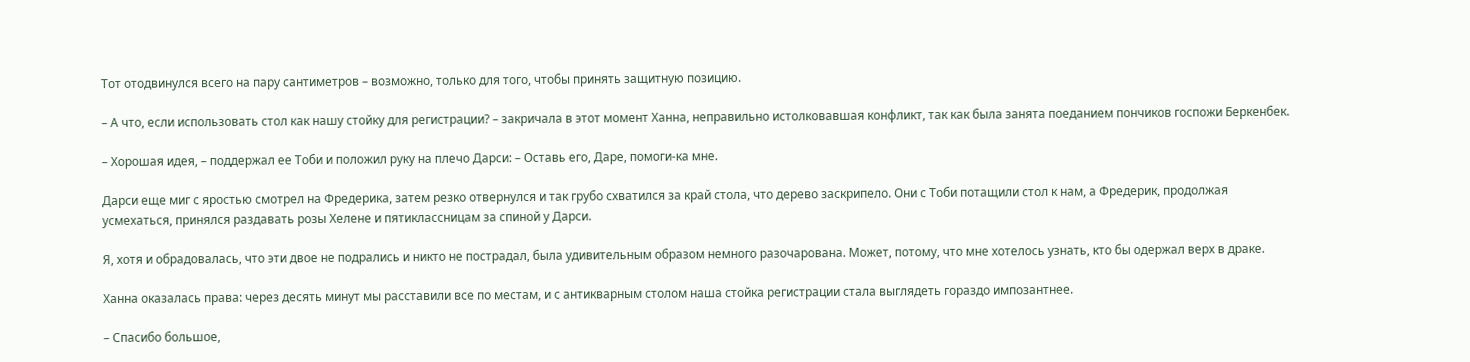Тот отодвинулся всего на пару сантиметров – возможно, только для того, чтобы принять защитную позицию.

– А что, если использовать стол как нашу стойку для регистрации? – закричала в этот момент Ханна, неправильно истолковавшая конфликт, так как была занята поеданием пончиков госпожи Беркенбек.

– Хорошая идея, – поддержал ее Тоби и положил руку на плечо Дарси: – Оставь его, Даре, помоги-ка мне.

Дарси еще миг с яростью смотрел на Фредерика, затем резко отвернулся и так грубо схватился за край стола, что дерево заскрипело. Они с Тоби потащили стол к нам, а Фредерик, продолжая усмехаться, принялся раздавать розы Хелене и пятиклассницам за спиной у Дарси.

Я, хотя и обрадовалась, что эти двое не подрались и никто не пострадал, была удивительным образом немного разочарована. Может, потому, что мне хотелось узнать, кто бы одержал верх в драке.

Ханна оказалась права: через десять минут мы расставили все по местам, и с антикварным столом наша стойка регистрации стала выглядеть гораздо импозантнее.

– Спасибо большое,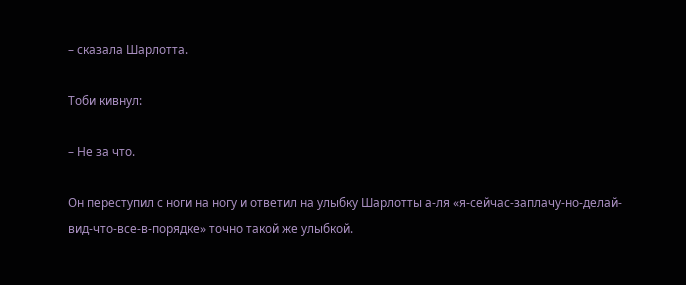– сказала Шарлотта.

Тоби кивнул:

– Не за что.

Он переступил с ноги на ногу и ответил на улыбку Шарлотты а-ля «я-сейчас-заплачу-но-делай-вид-что-все-в-порядке» точно такой же улыбкой.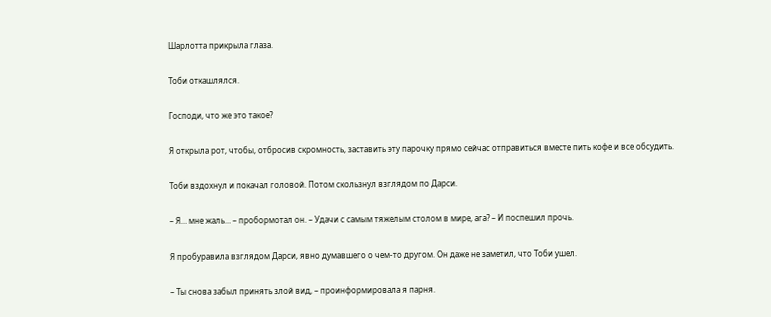Шарлотта прикрыла глаза.

Тоби откашлялся.

Господи, что же это такое?

Я открыла рот, чтобы, отбросив скромность, заставить эту парочку прямо сейчас отправиться вместе пить кофе и все обсудить.

Тоби вздохнул и покачал головой. Потом скользнул взглядом по Дарси.

– Я… мне жаль… – пробормотал он. – Удачи с самым тяжелым столом в мире, ага? – И поспешил прочь.

Я пробуравила взглядом Дарси, явно думавшего о чем-то другом. Он даже не заметил, что Тоби ушел.

– Ты снова забыл принять злой вид, – проинформировала я парня.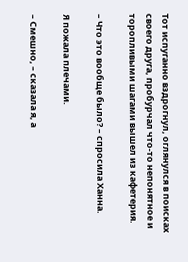Тот испуганно вздрогнул, оглянулся в поисках своего друга, пробурчал что-то непонятное и торопливыми шагами вышел из кафетерия.

– Что это вообще было? – спросила Ханна.

Я пожала плечами.

– Смешно, – сказала я, а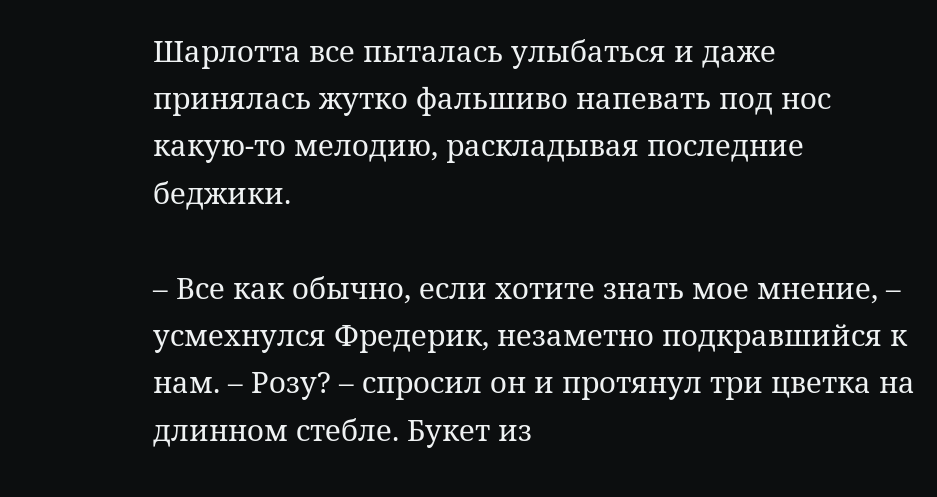Шарлотта все пыталась улыбаться и даже принялась жутко фальшиво напевать под нос какую-то мелодию, раскладывая последние беджики.

– Все как обычно, если хотите знать мое мнение, – усмехнулся Фредерик, незаметно подкравшийся к нам. – Розу? – спросил он и протянул три цветка на длинном стебле. Букет из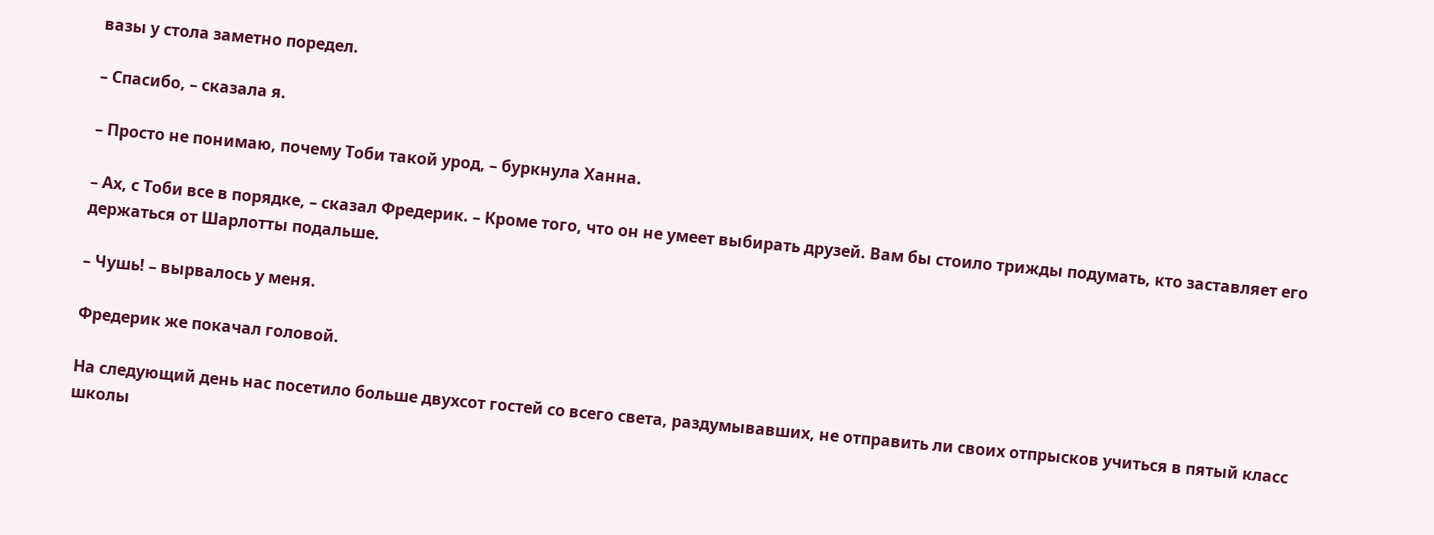вазы у стола заметно поредел.

– Спасибо, – сказала я.

– Просто не понимаю, почему Тоби такой урод, – буркнула Ханна.

– Ах, с Тоби все в порядке, – сказал Фредерик. – Кроме того, что он не умеет выбирать друзей. Вам бы стоило трижды подумать, кто заставляет его держаться от Шарлотты подальше.

– Чушь! – вырвалось у меня.

Фредерик же покачал головой.

На следующий день нас посетило больше двухсот гостей со всего света, раздумывавших, не отправить ли своих отпрысков учиться в пятый класс школы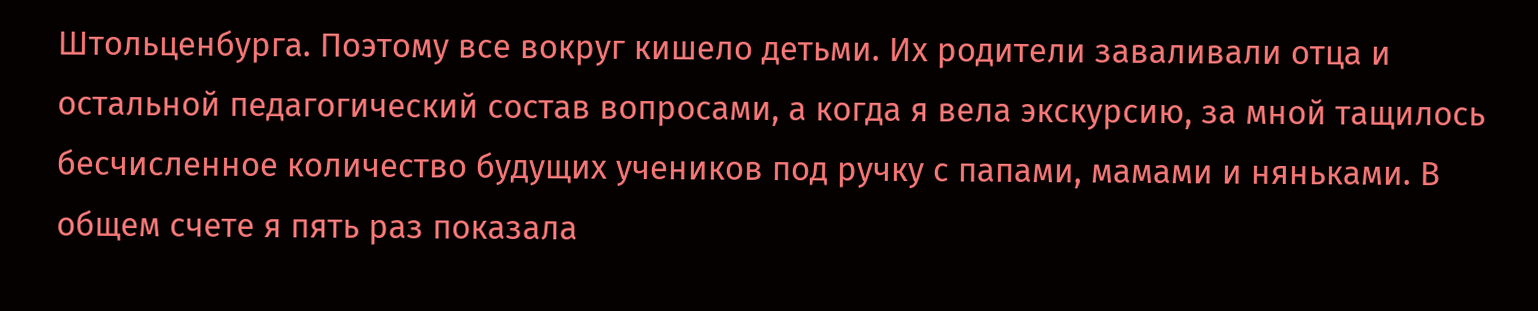Штольценбурга. Поэтому все вокруг кишело детьми. Их родители заваливали отца и остальной педагогический состав вопросами, а когда я вела экскурсию, за мной тащилось бесчисленное количество будущих учеников под ручку с папами, мамами и няньками. В общем счете я пять раз показала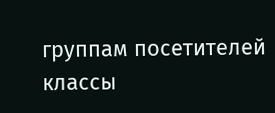группам посетителей классы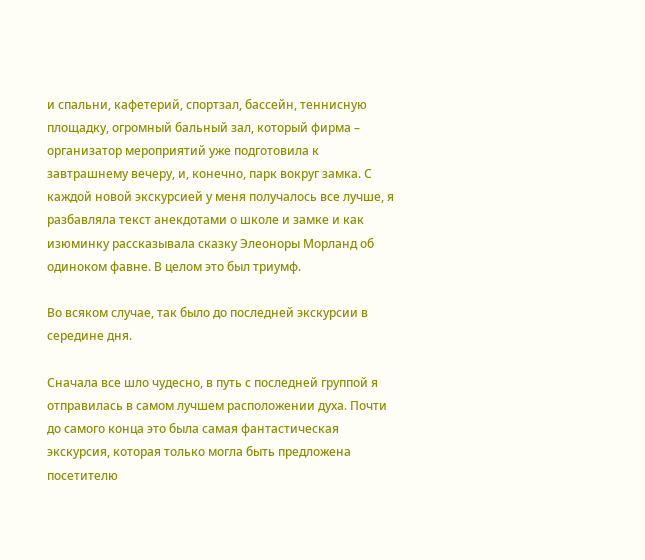и спальни, кафетерий, спортзал, бассейн, теннисную площадку, огромный бальный зал, который фирма – организатор мероприятий уже подготовила к завтрашнему вечеру, и, конечно, парк вокруг замка. С каждой новой экскурсией у меня получалось все лучше, я разбавляла текст анекдотами о школе и замке и как изюминку рассказывала сказку Элеоноры Морланд об одиноком фавне. В целом это был триумф.

Во всяком случае, так было до последней экскурсии в середине дня.

Сначала все шло чудесно, в путь с последней группой я отправилась в самом лучшем расположении духа. Почти до самого конца это была самая фантастическая экскурсия, которая только могла быть предложена посетителю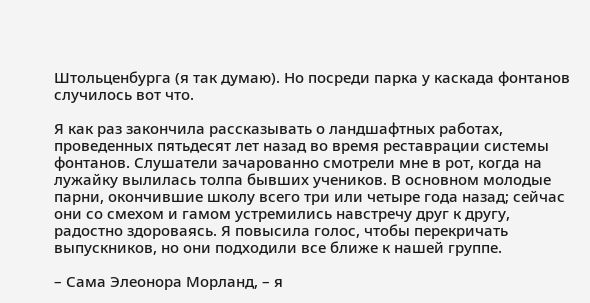Штольценбурга (я так думаю). Но посреди парка у каскада фонтанов случилось вот что.

Я как раз закончила рассказывать о ландшафтных работах, проведенных пятьдесят лет назад во время реставрации системы фонтанов. Слушатели зачарованно смотрели мне в рот, когда на лужайку вылилась толпа бывших учеников. В основном молодые парни, окончившие школу всего три или четыре года назад; сейчас они со смехом и гамом устремились навстречу друг к другу, радостно здороваясь. Я повысила голос, чтобы перекричать выпускников, но они подходили все ближе к нашей группе.

– Сама Элеонора Морланд, – я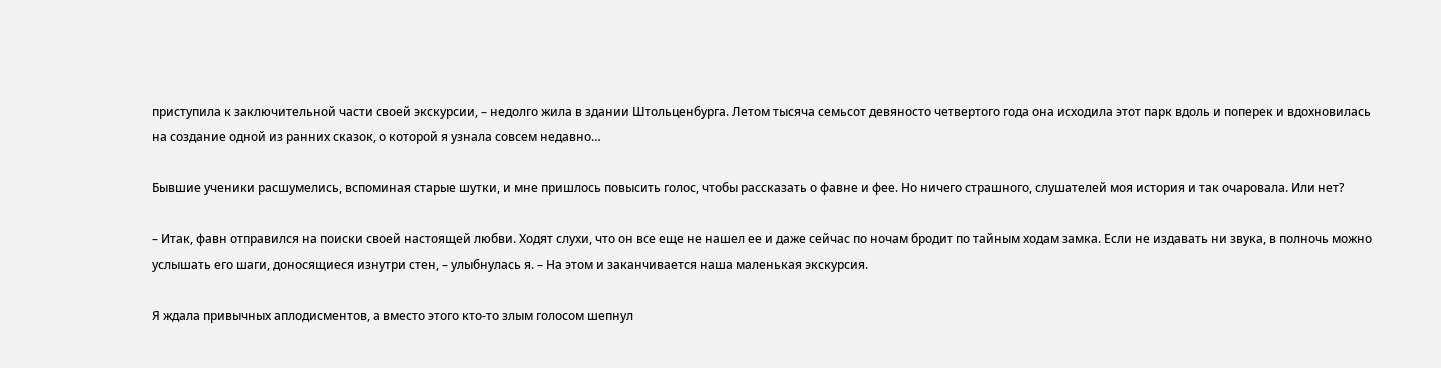приступила к заключительной части своей экскурсии, – недолго жила в здании Штольценбурга. Летом тысяча семьсот девяносто четвертого года она исходила этот парк вдоль и поперек и вдохновилась на создание одной из ранних сказок, о которой я узнала совсем недавно…

Бывшие ученики расшумелись, вспоминая старые шутки, и мне пришлось повысить голос, чтобы рассказать о фавне и фее. Но ничего страшного, слушателей моя история и так очаровала. Или нет?

– Итак, фавн отправился на поиски своей настоящей любви. Ходят слухи, что он все еще не нашел ее и даже сейчас по ночам бродит по тайным ходам замка. Если не издавать ни звука, в полночь можно услышать его шаги, доносящиеся изнутри стен, – улыбнулась я. – На этом и заканчивается наша маленькая экскурсия.

Я ждала привычных аплодисментов, а вместо этого кто-то злым голосом шепнул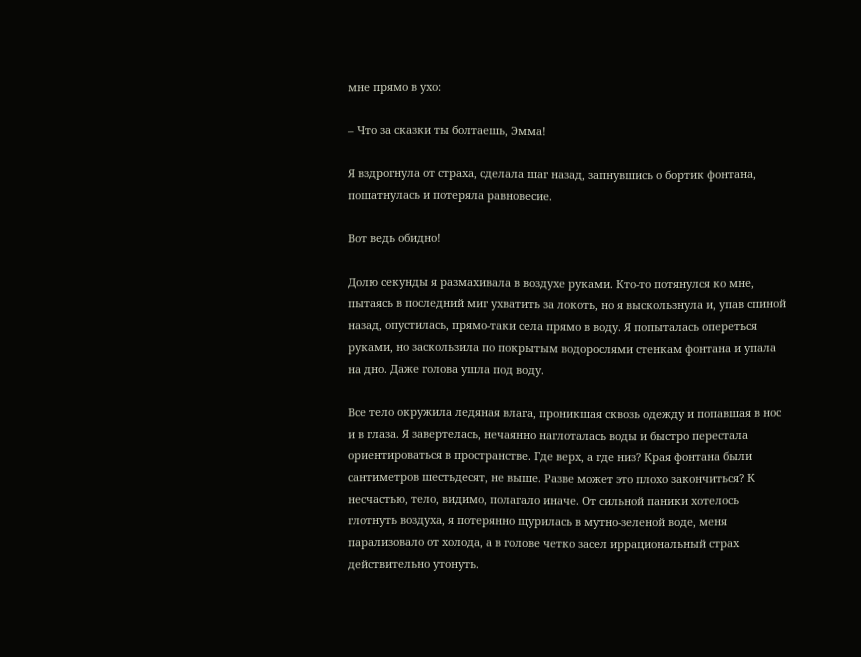мне прямо в ухо:

– Что за сказки ты болтаешь, Эмма!

Я вздрогнула от страха, сделала шаг назад, запнувшись о бортик фонтана, пошатнулась и потеряла равновесие.

Вот ведь обидно!

Долю секунды я размахивала в воздухе руками. Кто-то потянулся ко мне, пытаясь в последний миг ухватить за локоть, но я выскользнула и, упав спиной назад, опустилась, прямо-таки села прямо в воду. Я попыталась опереться руками, но заскользила по покрытым водорослями стенкам фонтана и упала на дно. Даже голова ушла под воду.

Все тело окружила ледяная влага, проникшая сквозь одежду и попавшая в нос и в глаза. Я завертелась, нечаянно наглоталась воды и быстро перестала ориентироваться в пространстве. Где верх, а где низ? Края фонтана были сантиметров шестьдесят, не выше. Разве может это плохо закончиться? К несчастью, тело, видимо, полагало иначе. От сильной паники хотелось глотнуть воздуха, я потерянно щурилась в мутно-зеленой воде, меня парализовало от холода, а в голове четко засел иррациональный страх действительно утонуть.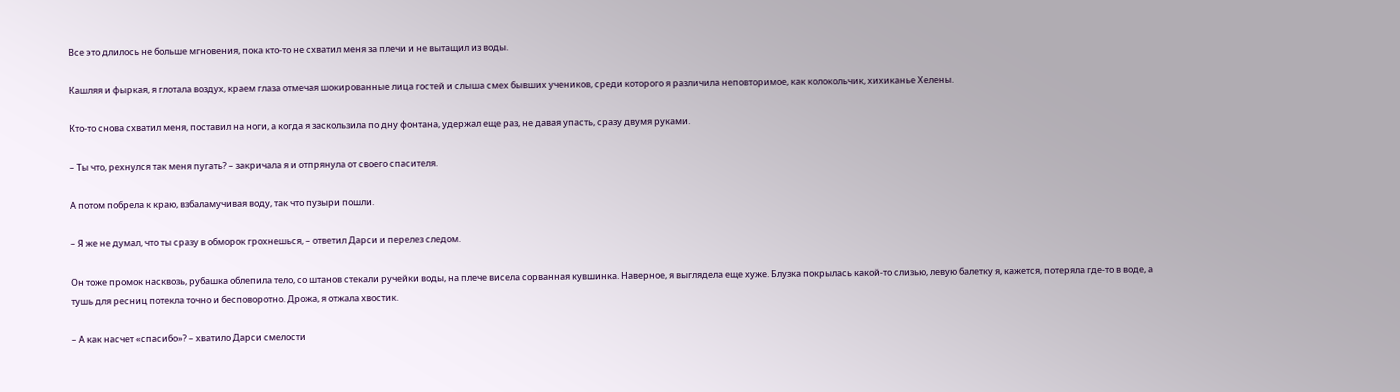Все это длилось не больше мгновения, пока кто-то не схватил меня за плечи и не вытащил из воды.

Кашляя и фыркая, я глотала воздух, краем глаза отмечая шокированные лица гостей и слыша смех бывших учеников, среди которого я различила неповторимое, как колокольчик, хихиканье Хелены.

Кто-то снова схватил меня, поставил на ноги, а когда я заскользила по дну фонтана, удержал еще раз, не давая упасть, сразу двумя руками.

– Ты что, рехнулся так меня пугать? – закричала я и отпрянула от своего спасителя.

А потом побрела к краю, взбаламучивая воду, так что пузыри пошли.

– Я же не думал, что ты сразу в обморок грохнешься, – ответил Дарси и перелез следом.

Он тоже промок насквозь, рубашка облепила тело, со штанов стекали ручейки воды, на плече висела сорванная кувшинка. Наверное, я выглядела еще хуже. Блузка покрылась какой-то слизью, левую балетку я, кажется, потеряла где-то в воде, а тушь для ресниц потекла точно и бесповоротно. Дрожа, я отжала хвостик.

– А как насчет «спасибо»? – хватило Дарси смелости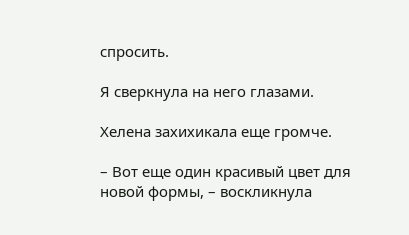спросить.

Я сверкнула на него глазами.

Хелена захихикала еще громче.

– Вот еще один красивый цвет для новой формы, – воскликнула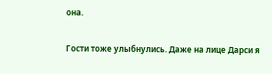она.

Гости тоже улыбнулись. Даже на лице Дарси я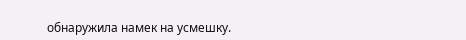обнаружила намек на усмешку.